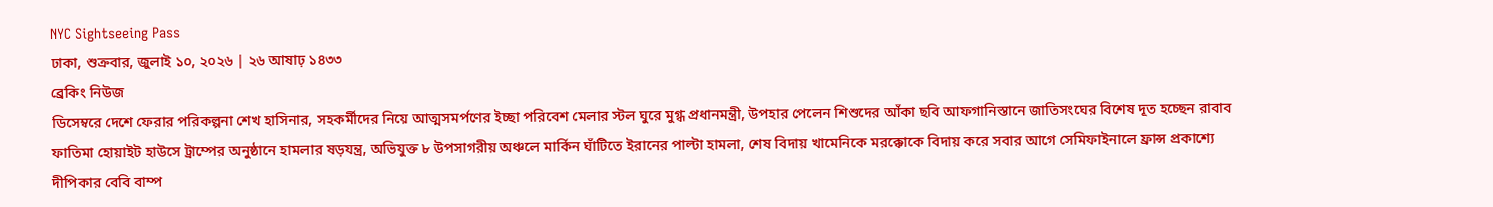NYC Sightseeing Pass
ঢাকা, শুক্রবার, জুলাই ১০, ২০২৬ | ২৬ আষাঢ় ১৪৩৩
ব্রেকিং নিউজ
ডিসেম্বরে দেশে ফেরার পরিকল্পনা শেখ হাসিনার, সহকর্মীদের নিয়ে আত্মসমর্পণের ইচ্ছা পরিবেশ মেলার স্টল ঘুরে মুগ্ধ প্রধানমন্ত্রী, উপহার পেলেন শিশুদের আঁকা ছবি আফগানিস্তানে জাতিসংঘের বিশেষ দূত হচ্ছেন রাবাব ফাতিমা হোয়াইট হাউসে ট্রাম্পের অনুষ্ঠানে হামলার ষড়যন্ত্র, অভিযুক্ত ৮ উপসাগরীয় অঞ্চলে মার্কিন ঘাঁটিতে ইরানের পাল্টা হামলা, শেষ বিদায় খামেনিকে মরক্কোকে বিদায় করে সবার আগে সেমিফাইনালে ফ্রান্স প্রকাশ্যে দীপিকার বেবি বাম্প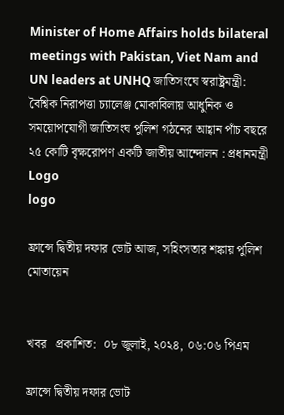Minister of Home Affairs holds bilateral meetings with Pakistan, Viet Nam and UN leaders at UNHQ জাতিসংঘে স্বরাষ্ট্রমন্ত্রী: বৈশ্বিক নিরাপত্তা চ্যালেঞ্জ মোকাবিলায় আধুনিক ও সময়োপযোগী জাতিসংঘ পুলিশ গঠনের আহ্বান পাঁচ বছরে ২৫ কোটি বৃক্ষরোপণ একটি জাতীয় আন্দোলন : প্রধানমন্ত্রী
Logo
logo

ফ্রান্সে দ্বিতীয় দফার ভোট আজ, সহিংসতার শঙ্কায় পুলিশ মোতায়েন


খবর   প্রকাশিত:  ০৮ জুলাই, ২০২৪, ০৬:০৬ পিএম

ফ্রান্সে দ্বিতীয় দফার ভোট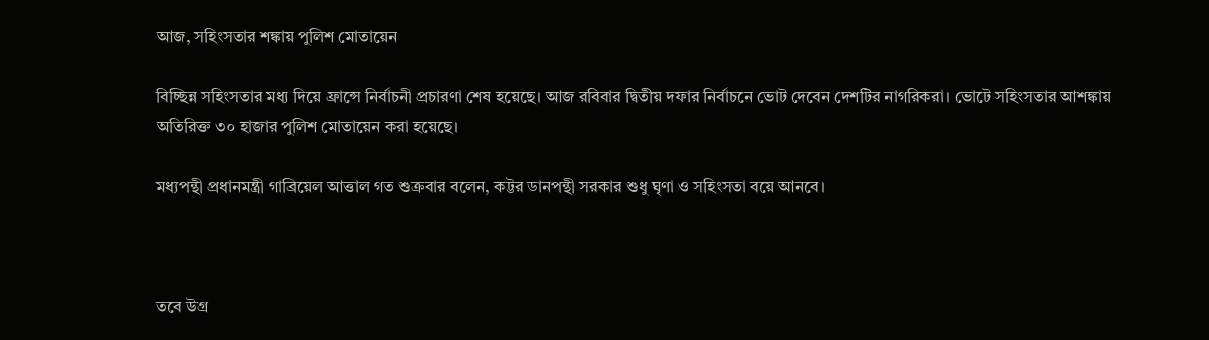আজ, সহিংসতার শঙ্কায় পুলিশ মোতায়েন

বিচ্ছিন্ন সহিংসতার মধ্য দিয়ে ফ্রান্সে নির্বাচনী প্রচারণা শেষ হয়েছে। আজ রবিবার দ্বিতীয় দফার নির্বাচনে ভোট দেবেন দেশটির নাগরিকরা। ভোটে সহিংসতার আশঙ্কায় অতিরিক্ত ৩০ হাজার পুলিশ মোতায়েন করা হয়েছে।

মধ্যপন্থী প্রধানমন্ত্রী গাব্রিয়েল আত্তাল গত শুক্রবার বলেন, কট্টর ডানপন্থী সরকার শুধু ঘৃণা ও সহিংসতা বয়ে আনবে।



তবে উগ্র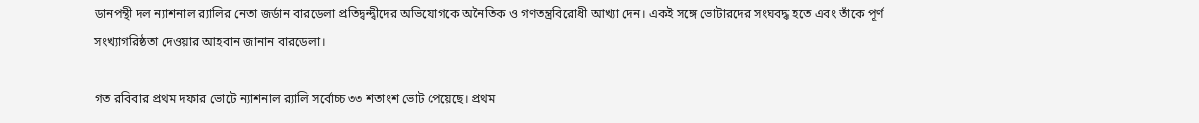ডানপন্থী দল ন্যাশনাল র‌্যালির নেতা জর্ডান বারডেলা প্রতিদ্বন্দ্বীদের অভিযোগকে অনৈতিক ও গণতন্ত্রবিরোধী আখ্যা দেন। একই সঙ্গে ভোটারদের সংঘবদ্ধ হতে এবং তাঁকে পূর্ণ সংখ্যাগরিষ্ঠতা দেওয়ার আহবান জানান বারডেলা।

গত রবিবার প্রথম দফার ভোটে ন্যাশনাল র‌্যালি সর্বোচ্চ ৩৩ শতাংশ ভোট পেয়েছে। প্রথম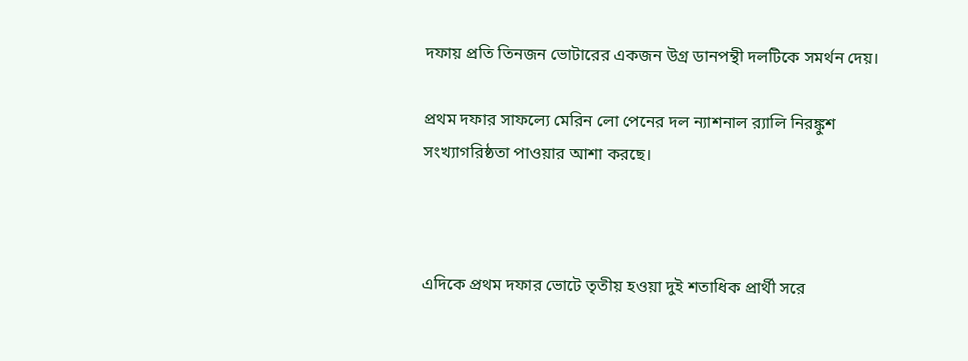দফায় প্রতি তিনজন ভোটারের একজন উগ্র ডানপন্থী দলটিকে সমর্থন দেয়।

প্রথম দফার সাফল্যে মেরিন লো পেনের দল ন্যাশনাল র‌্যালি নিরঙ্কুশ সংখ্যাগরিষ্ঠতা পাওয়ার আশা করছে।



এদিকে প্রথম দফার ভোটে তৃতীয় হওয়া দুই শতাধিক প্রার্থী সরে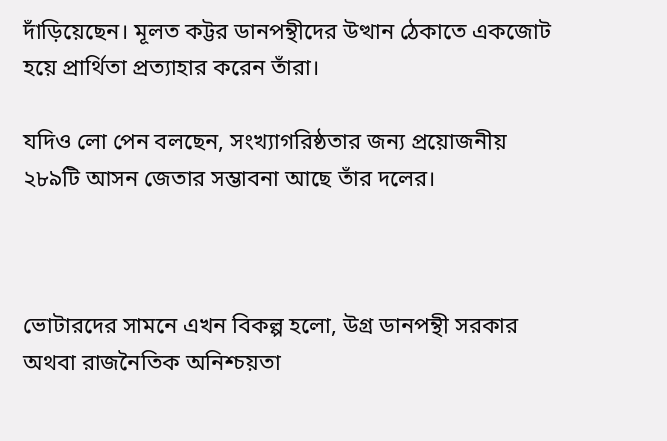দাঁড়িয়েছেন। মূলত কট্টর ডানপন্থীদের উত্থান ঠেকাতে একজোট হয়ে প্রার্থিতা প্রত্যাহার করেন তাঁরা।

যদিও লো পেন বলছেন, সংখ্যাগরিষ্ঠতার জন্য প্রয়োজনীয় ২৮৯টি আসন জেতার সম্ভাবনা আছে তাঁর দলের।



ভোটারদের সামনে এখন বিকল্প হলো, উগ্র ডানপন্থী সরকার অথবা রাজনৈতিক অনিশ্চয়তা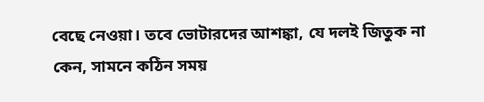বেছে নেওয়া। তবে ভোটারদের আশঙ্কা, যে দলই জিতুক না কেন, সামনে কঠিন সময়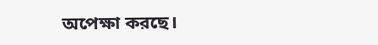অপেক্ষা করছে।